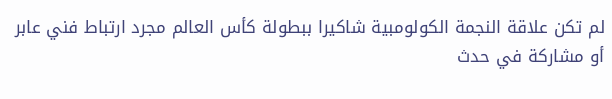لم تكن علاقة النجمة الكولومبية شاكيرا ببطولة كأس العالم مجرد ارتباط فني عابر أو مشاركة في حدث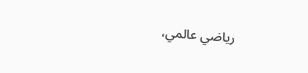رياضي عالمي،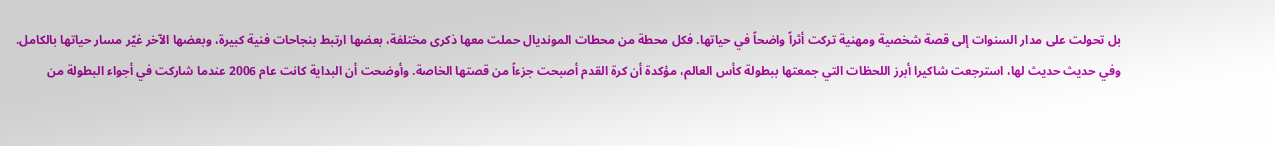بل تحولت على مدار السنوات إلى قصة شخصية ومهنية تركت أثراً واضحاً في حياتها. فكل محطة من محطات المونديال حملت معها ذكرى مختلفة، بعضها ارتبط بنجاحات فنية كبيرة، وبعضها الآخر غيّر مسار حياتها بالكامل.
وفي حديث حديث لها، استرجعت شاكيرا أبرز اللحظات التي جمعتها ببطولة كأس العالم، مؤكدة أن كرة القدم أصبحت جزءاً من قصتها الخاصة. وأوضحت أن البداية كانت عام 2006 عندما شاركت في أجواء البطولة من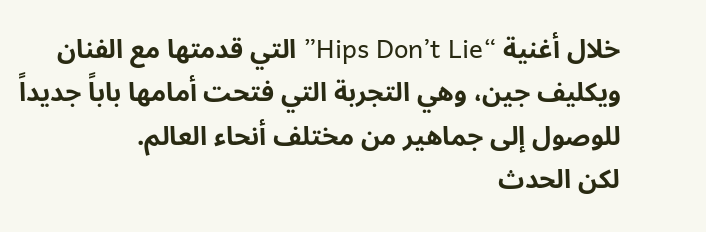خلال أغنية “Hips Don’t Lie” التي قدمتها مع الفنان ويكليف جين، وهي التجربة التي فتحت أمامها باباً جديداً للوصول إلى جماهير من مختلف أنحاء العالم.
لكن الحدث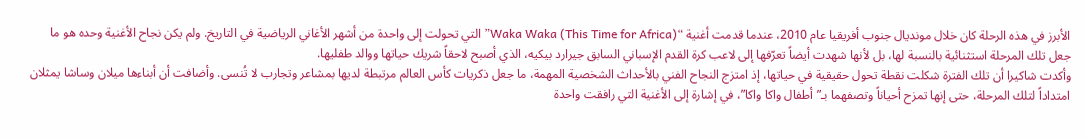الأبرز في هذه الرحلة كان خلال مونديال جنوب أفريقيا عام 2010، عندما قدمت أغنية “Waka Waka (This Time for Africa)” التي تحولت إلى واحدة من أشهر الأغاني الرياضية في التاريخ. ولم يكن نجاح الأغنية وحده هو ما جعل تلك المرحلة استثنائية بالنسبة لها، بل لأنها شهدت أيضاً تعرّفها إلى لاعب كرة القدم الإسباني السابق جيرارد بيكيه، الذي أصبح لاحقاً شريك حياتها ووالد طفليها.
وأكدت شاكيرا أن تلك الفترة شكلت نقطة تحول حقيقية في حياتها، إذ امتزج النجاح الفني بالأحداث الشخصية المهمة، ما جعل ذكريات كأس العالم مرتبطة لديها بمشاعر وتجارب لا تُنسى. وأضافت أن أبناءها ميلان وساشا يمثلان امتداداً لتلك المرحلة، حتى إنها تمزح أحياناً وتصفهما بـ”أطفال واكا واكا”، في إشارة إلى الأغنية التي رافقت واحدة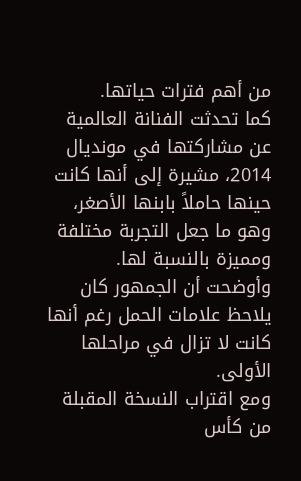من أهم فترات حياتها.
كما تحدثت الفنانة العالمية عن مشاركتها في مونديال 2014، مشيرة إلى أنها كانت حينها حاملاً بابنها الأصغر، وهو ما جعل التجربة مختلفة ومميزة بالنسبة لها. وأوضحت أن الجمهور كان يلاحظ علامات الحمل رغم أنها كانت لا تزال في مراحلها الأولى.
ومع اقتراب النسخة المقبلة من كأس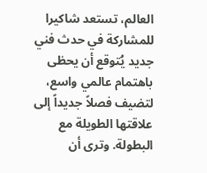العالم، تستعد شاكيرا للمشاركة في حدث فني جديد يُتوقع أن يحظى باهتمام عالمي واسع، لتضيف فصلاً جديداً إلى علاقتها الطويلة مع البطولة. وترى أن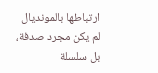ارتباطها بالمونديال لم يكن مجرد صدفة، بل سلسلة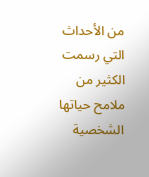من الأحداث التي رسمت الكثير من ملامح حياتها الشخصية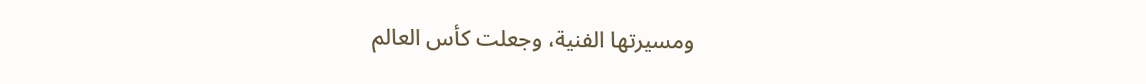ومسيرتها الفنية، وجعلت كأس العالم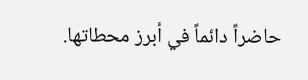حاضراً دائماً في أبرز محطاتها.